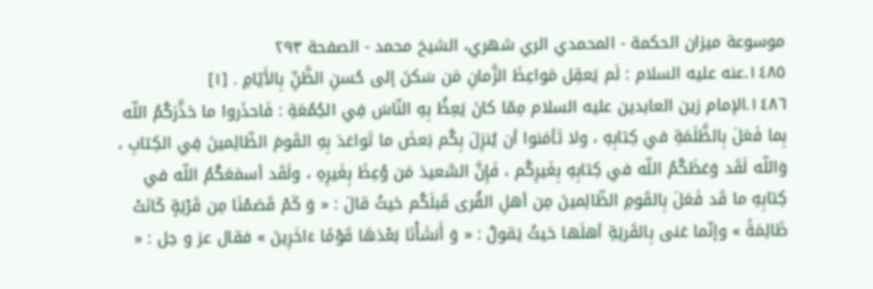موسوعة ميزان الحکمة - المحمدي الري شهري، الشيخ محمد - الصفحة ٢٩٣
١٤٨٥.عنه عليه السلام : لَم يَعقِل مَواعِظَ الزَّمانِ مَن سَكنَ إلى حُسنِ الظَّنِّ بِالأَيّامِ . [١]
١٤٨٦.الإمام زين العابدين عليه السلام مِمّا كانَ يَعِظُ بِهِ النّاسَ فِي الجُمُعَةِ : فَاحذَروا ما حَذَّرَكُمُ اللّه بِما فَعَلَ بِالظَّلَمَةِ في كِتابِهِ ، ولا تَأمَنوا أن يُنزِلَ بِكُم بَعضَ ما تَواعَدَ بِهِ القَومَ الظّالِمينَ فِي الكِتابِ ، وَاللّه لَقَد وَعَظَكُمُ اللّه في كِتابِهِ بِغَيرِكُم ، فَإِنَّ السَّعيدَ مَن وُعِظَ بِغَيرِهِ ، ولَقَد أسمَعَكُمُ اللّه في كِتابِهِ ما قَد فَعَلَ بِالقَومِ الظّالِمينَ مِن أهلِ القُرى قَبلَكُم حَيثُ قالَ : « وَ كَمْ قَصَمْنَا مِن قَرْيَةٍ كَانَتْ ظَالِمَةً » وإنّما عَنى بِالقَريَةِ أهلَها حَيثُ يَقولُ : « وَ أَنشَأْنَا بَعْدَهَا قَوْمًا ءَاخَرِينَ » فقال عز و جل : «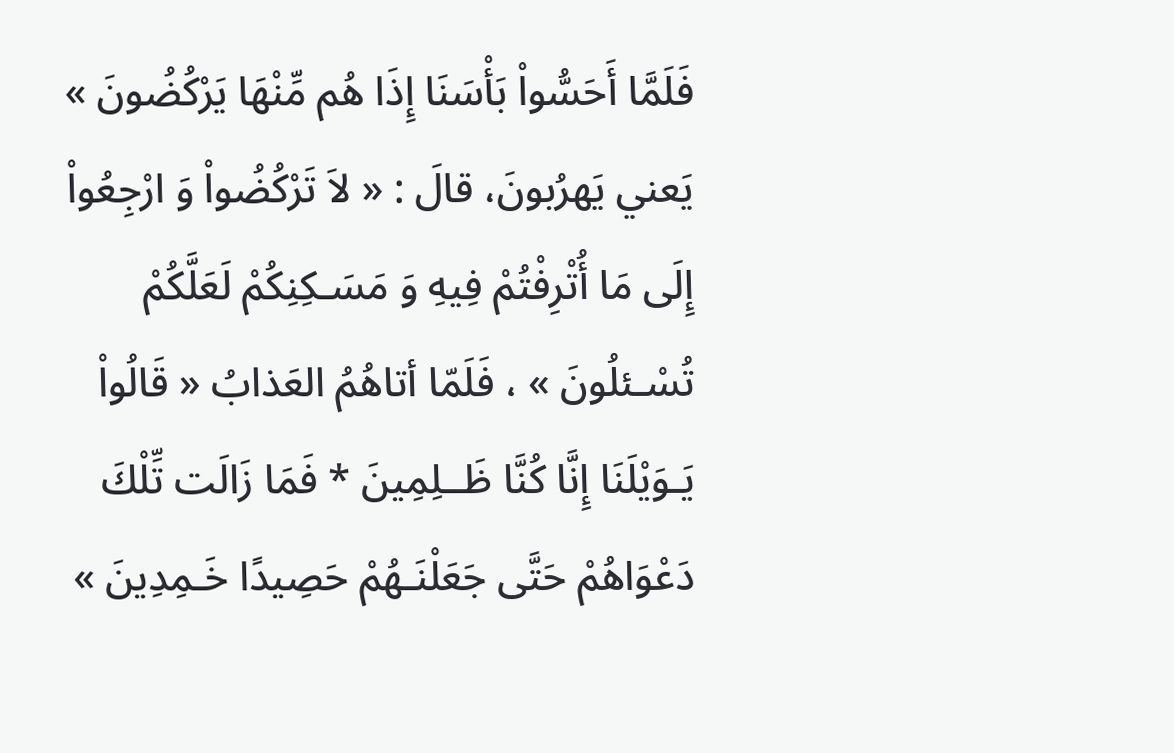فَلَمَّا أَحَسُّواْ بَأْسَنَا إِذَا هُم مِّنْهَا يَرْكُضُونَ » يَعني يَهرُبونَ، قالَ : « لاَ تَرْكُضُواْ وَ ارْجِعُواْ إِلَى مَا أُتْرِفْتُمْ فِيهِ وَ مَسَـكِنِكُمْ لَعَلَّكُمْ تُسْـئلُونَ » ، فَلَمّا أتاهُمُ العَذابُ « قَالُواْ يَـوَيْلَنَا إِنَّا كُنَّا ظَــلِمِينَ * فَمَا زَالَت تِّلْكَ دَعْوَاهُمْ حَتَّى جَعَلْنَـهُمْ حَصِيدًا خَـمِدِينَ »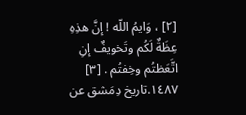[٢] ، وَايمُ اللّه ! إنَّ هذِهِ عِظَةٌ لَكُم وتَخويفٌ إنِ اتَّعَظتُم وخِفتُم . [٣]
١٤٨٧.تاريخ دِمَشق عن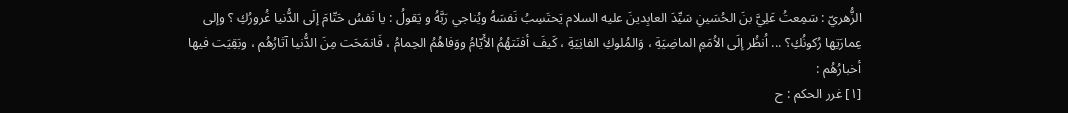الزُّهريّ : سَمِعتُ عَلِيَّ بنَ الحُسَينِ سَيِّدَ العابِدينَ عليه السلام يَحتَسِبُ نَفسَهُ ويُناجي رَبَّهُ و يَقولُ : يا نَفسُ حَتّامَ إلَى الدُّنيا غُرورُكِ ؟ وإلى عِمارَتِها رُكونُكِ؟ ... اُنظُر إلَى الاُمَمِ الماضِيَةِ ، وَالمُلوكِ الفانِيَةِ ، كَيفَ أفنَتهُمُ الأَيّامُ ووَفاهُمُ الحِمامُ ، فَانمَحَت مِنَ الدُّنيا آثارُهُم ، وبَقِيَت فيها أخبارُهُم :
[١] غرر الحكم : ح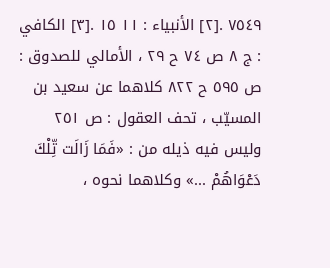٧٥٤٩ .[٢] الأنبياء : ١١ ١٥ .[٣] الكافي : ج ٨ ص ٧٤ ح ٢٩ ، الأمالي للصدوق : ص ٥٩٥ ح ٨٢٢ كلاهما عن سعيد بن المسيّب ، تحف العقول : ص ٢٥١ وليس فيه ذيله من : «فَمَا زَالَت تِّلْكَ دَعْوَاهُمْ ...» وكلاهما نحوه ،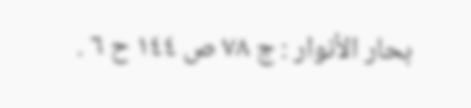بحار الأنوار : ج ٧٨ ص ١٤٤ ح ٦ .